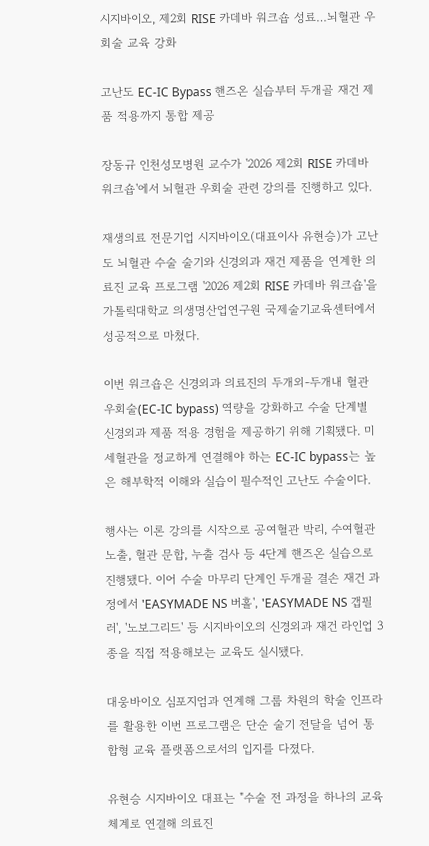시지바이오, 제2회 RISE 카데바 워크숍 성료…뇌혈관 우회술 교육 강화

고난도 EC-IC Bypass 핸즈온 실습부터 두개골 재건 제품 적용까지 통합 제공

장동규 인천성모병원 교수가 '2026 제2회 RISE 카데바 워크숍'에서 뇌혈관 우회술 관련 강의를 진행하고 있다.

재생의료 전문기업 시지바이오(대표이사 유현승)가 고난도 뇌혈관 수술 술기와 신경외과 재건 제품을 연계한 의료진 교육 프로그램 '2026 제2회 RISE 카데바 워크숍'을 가톨릭대학교 의생명산업연구원 국제술기교육센터에서 성공적으로 마쳤다.

이번 워크숍은 신경외과 의료진의 두개외-두개내 혈관 우회술(EC-IC bypass) 역량을 강화하고 수술 단계별 신경외과 제품 적용 경험을 제공하기 위해 기획됐다. 미세혈관을 정교하게 연결해야 하는 EC-IC bypass는 높은 해부학적 이해와 실습이 필수적인 고난도 수술이다.

행사는 이론 강의를 시작으로 공여혈관 박리, 수여혈관 노출, 혈관 문합, 누출 검사 등 4단계 핸즈온 실습으로 진행됐다. 이어 수술 마무리 단계인 두개골 결손 재건 과정에서 'EASYMADE NS 버홀', 'EASYMADE NS 갭필러', '노보그리드' 등 시지바이오의 신경외과 재건 라인업 3종을 직접 적용해보는 교육도 실시됐다.

대웅바이오 심포지엄과 연계해 그룹 차원의 학술 인프라를 활용한 이번 프로그램은 단순 술기 전달을 넘어 통합형 교육 플랫폼으로서의 입지를 다졌다.

유현승 시지바이오 대표는 "수술 전 과정을 하나의 교육 체계로 연결해 의료진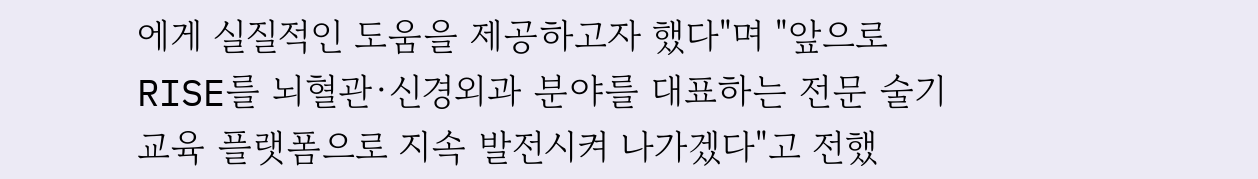에게 실질적인 도움을 제공하고자 했다"며 "앞으로 RISE를 뇌혈관·신경외과 분야를 대표하는 전문 술기 교육 플랫폼으로 지속 발전시켜 나가겠다"고 전했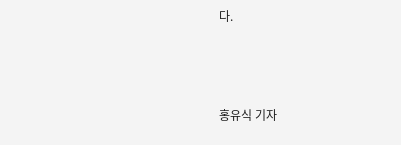다.



홍유식 기자